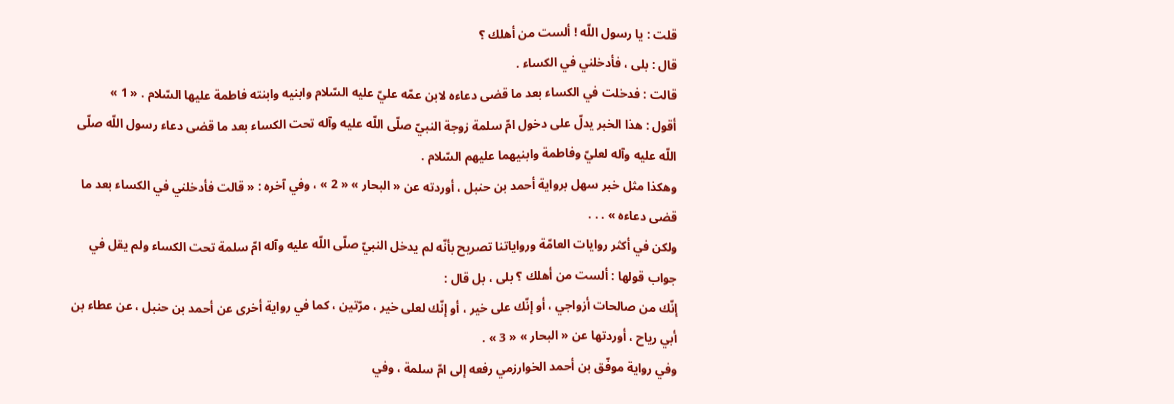قلت : يا رسول اللّه ! ألست من أهلك ؟
قال : بلى ، فأدخلني في الكساء .
قالت : فدخلت في الكساء بعد ما قضى دعاءه لابن عمّه عليّ عليه السّلام وابنيه وابنته فاطمة عليها السّلام . « 1 »
أقول : هذا الخبر يدلّ على دخول امّ سلمة زوجة النبيّ صلّى اللّه عليه وآله تحت الكساء بعد ما قضى دعاء رسول اللّه صلّى اللّه عليه وآله لعليّ وفاطمة وابنيهما عليهم السّلام .
وهكذا مثل خبر سهل برواية أحمد بن حنبل ، أوردته عن « البحار » « 2 » ، وفي آخره : « قالت فأدخلني في الكساء بعد ما قضى دعاءه » . . .
ولكن في أكثر روايات العامّة ورواياتنا تصريح بأنّه لم يدخل النبيّ صلّى اللّه عليه وآله امّ سلمة تحت الكساء ولم يقل في جواب قولها : ألست من أهلك ؟ بلى ، بل قال :
إنّك من صالحات أزواجي ، أو إنّك على خير ، أو إنّك لعلى خير ، مرّتين ، كما في رواية أخرى عن أحمد بن حنبل ، عن عطاء بن أبي رياح ، أوردتها عن « البحار » « 3 » .
وفي رواية موفّق بن أحمد الخوارزمي رفعه إلى امّ سلمة ، وفي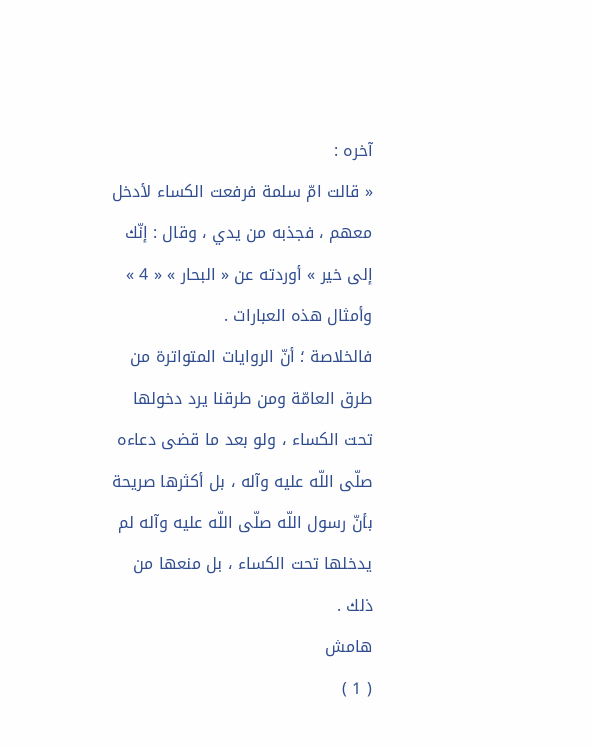آخره :
« قالت امّ سلمة فرفعت الكساء لأدخل معهم ، فجذبه من يدي ، وقال : إنّك إلى خير » أوردته عن « البحار » « 4 » وأمثال هذه العبارات .
فالخلاصة ؛ أنّ الروايات المتواترة من طرق العامّة ومن طرقنا يرد دخولها تحت الكساء ، ولو بعد ما قضى دعاءه صلّى اللّه عليه وآله ، بل أكثرها صريحة بأنّ رسول اللّه صلّى اللّه عليه وآله لم يدخلها تحت الكساء ، بل منعها من ذلك .
هامش
( 1 )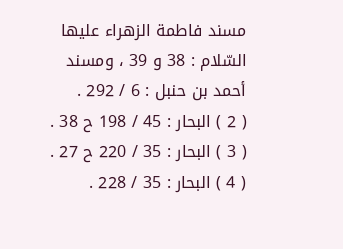مسند فاطمة الزهراء عليها السّلام : 38 و 39 ، ومسند أحمد بن حنبل : 6 / 292 .
( 2 ) البحار : 45 / 198 ح 38 .
( 3 ) البحار : 35 / 220 ح 27 .
( 4 ) البحار : 35 / 228 .